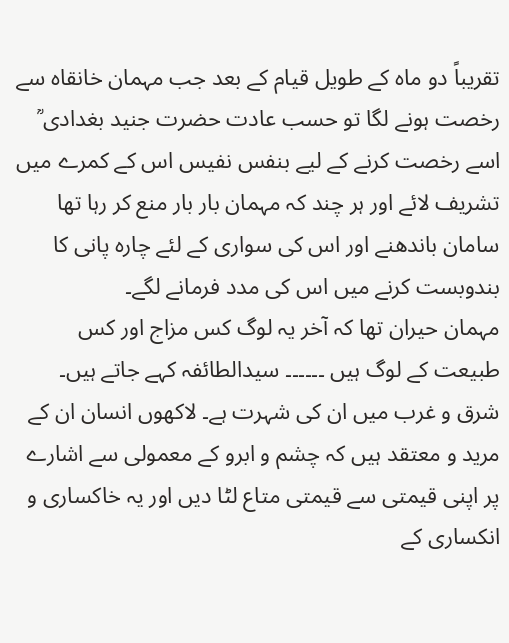تقریباً دو ماہ کے طویل قیام کے بعد جب مہمان خانقاہ سے رخصت ہونے لگا تو حسب عادت حضرت جنید بغدادی ؒ اسے رخصت کرنے کے لیے بنفس نفیس اس کے کمرے میں تشریف لائے اور ہر چند کہ مہمان بار بار منع کر رہا تھا سامان باندھنے اور اس کی سواری کے لئے چارہ پانی کا بندوبست کرنے میں اس کی مدد فرمانے لگے۔
مہمان حیران تھا کہ آخر یہ لوگ کس مزاج اور کس طبیعت کے لوگ ہیں ۔۔۔۔۔۔ سیدالطائفہ کہے جاتے ہیں۔
شرق و غرب میں ان کی شہرت ہے۔ لاکھوں انسان ان کے مرید و معتقد ہیں کہ چشم و ابرو کے معمولی سے اشارے پر اپنی قیمتی سے قیمتی متاع لٹا دیں اور یہ خاکساری و انکساری کے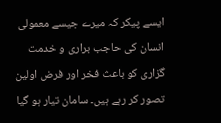ایسے پیکر کہ میرے جیسے معمولی انسان کی حاجب براری و خدمت گزاری کو باعث فخر اور فرض اولین تصور کر رہے ہیں۔ سامان تیار ہو گیا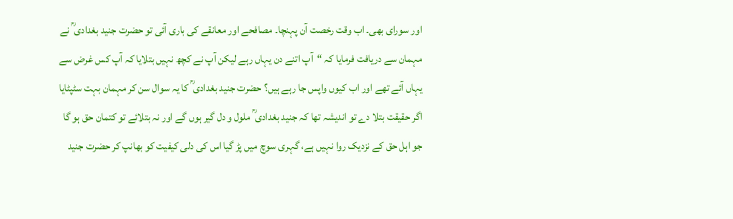اور سورای بھی۔ اب وقت رخصت آن پہنچا۔ مصافحے اور معانقے کی باری آئی تو حضرت جنید بغدادی ؒ نے مہمان سے دریافت فرمایا کہ “آپ اتنے دن یہاں رہے لیکن آپ نے کچھ نہیں بتلایا کہ آپ کس غرض سے یہاں آئے تھے اور اب کیوں واپس جا رہے ہیں؟ حضرت جنید بغدادی ؒ کا یہ سوال سن کر مہمان بہت سٹپٹایا اگر حقیقت بتلا دے تو اندیشہ تھا کہ جنید بغدادی ؒ ملول و دل گیر ہوں گے اور نہ بتلائے تو کتمان حق ہو گا جو اہل حق کے نزدیک روا نہیں ہے، گہری سوچ میں پڑ گیا اس کی دلی کیفیت کو بھانپ کر حضرت جنید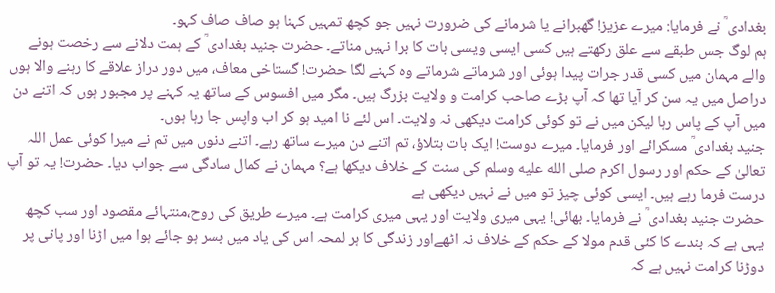بغدادی ؒ نے فرمایا: میرے عزیز! گھبرانے یا شرمانے کی ضرورت نہیں جو کچھ تمہیں کہنا ہو صاف صاف کہو۔
ہم لوگ جس طبقے سے علق رکھتے ہیں کسی ایسی ویسی بات کا برا نہیں مناتے۔ حضرت جنید بغدادی ؒ کے ہمت دلانے سے رخصت ہونے والے مہمان میں کسی قدر جرات پیدا ہوئی اور شرماتے شرماتے وہ کہنے لگا حضرت! گستاخی معاف، میں دور دراز علاقے کا رہنے والا ہوں دراصل میں یہ سن کر آیا تھا کہ آپ بڑے صاحب کرامت و ولایت بزرگ ہیں۔ مگر میں افسوس کے ساتھ یہ کہنے پر مجبور ہوں کہ اتنے دن میں آپ کے پاس رہا لیکن میں نے تو کوئی کرامت دیکھی نہ ولایت۔ اس لئے نا امید ہو کر اب واپس جا رہا ہوں۔
جنید بغدادی ؒ مسکرائے اور فرمایا۔ میرے دوست! ایک بات بتلاؤ، تم اتنے دن میرے ساتھ رہے۔ اتنے دنوں میں تم نے میرا کوئی عمل اللہ تعالیٰ کے حکم اور رسول اکرم صلى الله عليه وسلم کی سنت کے خلاف دیکھا ہے؟ مہمان نے کمال سادگی سے جواب دیا۔ حضرت! یہ تو آپ درست فرما رہے ہیں۔ ایسی کوئی چیز تو میں نے نہیں دیکھی ہے
حضرت جنید بغدادی ؒ نے فرمایا۔ بھائی! یہی میری ولایت اور یہی میری کرامت ہے۔ میرے طریق کی روح،منتہائے مقصود اور سب کچھ یہی ہے کہ بندے کا کئی قدم مولا کے حکم کے خلاف نہ اٹھےاور زندگی کا ہر لمحہ اس کی یاد میں بسر ہو جائے ہوا میں اڑنا اور پانی پر دوڑنا کرامت نہیں ہے کہ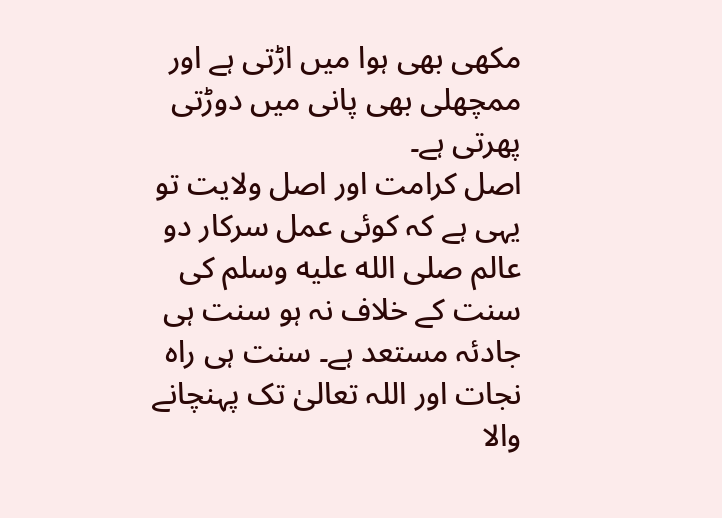مکھی بھی ہوا میں اڑتی ہے اور ممچھلی بھی پانی میں دوڑتی پھرتی ہے۔
اصل کرامت اور اصل ولایت تو یہی ہے کہ کوئی عمل سرکار دو عالم صلى الله عليه وسلم کی سنت کے خلاف نہ ہو سنت ہی جادئہ مستعد ہے۔ سنت ہی راہ نجات اور اللہ تعالیٰ تک پہنچانے والا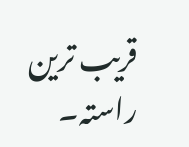قریب ترین راستہ۔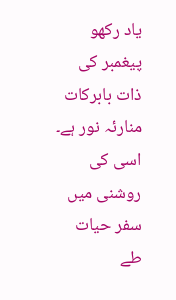یاد رکھو پیغمبر کی ذات بابرکات منارئہ نور ہے۔ اسی کی روشنی میں سفر حیات طے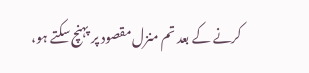کرنے کے بعد تم منزل مقصود پر پہنچ سکتے ہو،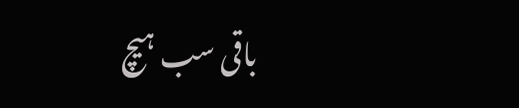باقی سب ہیچ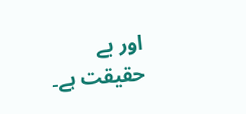اور بے حقیقت ہے۔